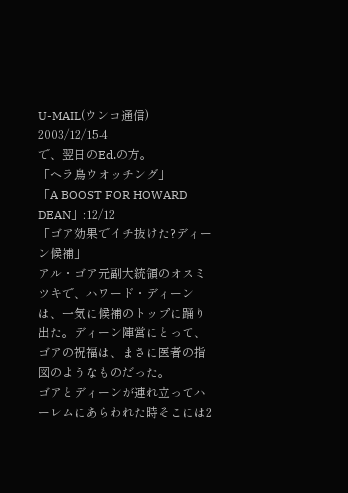U-MAIL(ウンコ通信) 2003/12/15-4
で、翌日のEd.の方。
「ヘラ鳥ウオッチング」
「A BOOST FOR HOWARD DEAN」:12/12
「ゴア効果でイチ抜けた?ディーン候補」
アル・ゴア元副大統領のオスミツキで、ハワード・ディーンは、一気に候補のトップに踊り出た。ディーン陣営にとって、ゴアの祝福は、まさに医者の指図のようなものだった。
ゴアとディーンが連れ立ってハーレムにあらわれた時そこには2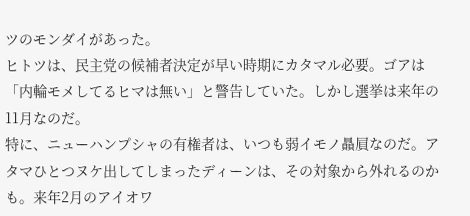ツのモンダイがあった。
ヒトツは、民主党の候補者決定が早い時期にカタマル必要。ゴアは「内輪モメしてるヒマは無い」と警告していた。しかし選挙は来年の11月なのだ。
特に、ニューハンプシャの有権者は、いつも弱イモノ贔屓なのだ。アタマひとつヌケ出してしまったディーンは、その対象から外れるのかも。来年2月のアイオワ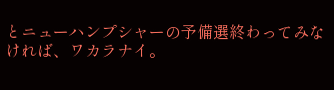とニューハンプシャーの予備選終わってみなければ、ワカラナイ。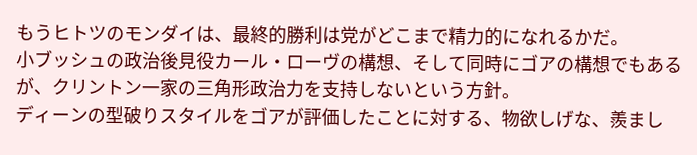もうヒトツのモンダイは、最終的勝利は党がどこまで精力的になれるかだ。
小ブッシュの政治後見役カール・ローヴの構想、そして同時にゴアの構想でもあるが、クリントン一家の三角形政治力を支持しないという方針。
ディーンの型破りスタイルをゴアが評価したことに対する、物欲しげな、羨まし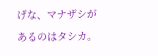げな、マナザシがあるのはタシカ。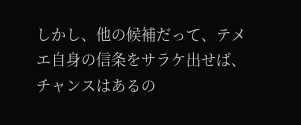しかし、他の候補だって、テメエ自身の信条をサラケ出せば、チャンスはあるの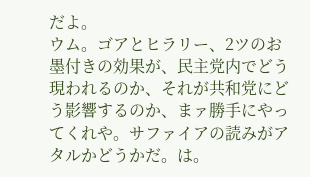だよ。
ウム。ゴアとヒラリー、2ツのお墨付きの効果が、民主党内でどう現われるのか、それが共和党にどう影響するのか、まァ勝手にやってくれや。サファイアの読みがアタルかどうかだ。は。